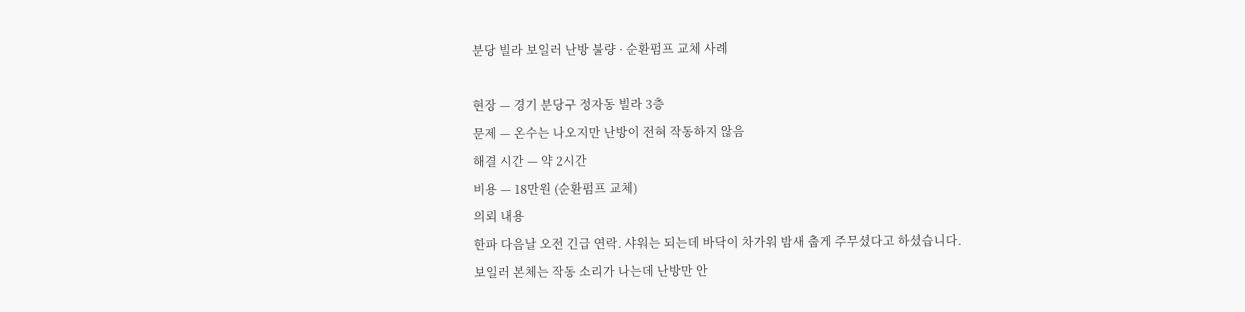분당 빌라 보일러 난방 불량 · 순환펌프 교체 사례

현장 — 경기 분당구 정자동 빌라 3층
문제 — 온수는 나오지만 난방이 전혀 작동하지 않음
해결 시간 — 약 2시간
비용 — 18만원 (순환펌프 교체)
의뢰 내용
한파 다음날 오전 긴급 연락. 샤워는 되는데 바닥이 차가워 밤새 춥게 주무셨다고 하셨습니다. 보일러 본체는 작동 소리가 나는데 난방만 안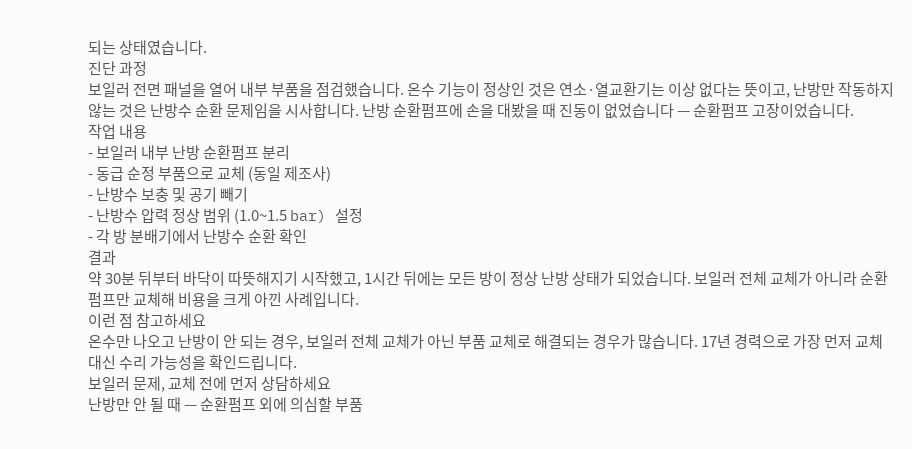되는 상태였습니다.
진단 과정
보일러 전면 패널을 열어 내부 부품을 점검했습니다. 온수 기능이 정상인 것은 연소·열교환기는 이상 없다는 뜻이고, 난방만 작동하지 않는 것은 난방수 순환 문제임을 시사합니다. 난방 순환펌프에 손을 대봤을 때 진동이 없었습니다 — 순환펌프 고장이었습니다.
작업 내용
- 보일러 내부 난방 순환펌프 분리
- 동급 순정 부품으로 교체 (동일 제조사)
- 난방수 보충 및 공기 빼기
- 난방수 압력 정상 범위 (1.0~1.5 bar) 설정
- 각 방 분배기에서 난방수 순환 확인
결과
약 30분 뒤부터 바닥이 따뜻해지기 시작했고, 1시간 뒤에는 모든 방이 정상 난방 상태가 되었습니다. 보일러 전체 교체가 아니라 순환펌프만 교체해 비용을 크게 아낀 사례입니다.
이런 점 참고하세요
온수만 나오고 난방이 안 되는 경우, 보일러 전체 교체가 아닌 부품 교체로 해결되는 경우가 많습니다. 17년 경력으로 가장 먼저 교체 대신 수리 가능성을 확인드립니다.
보일러 문제, 교체 전에 먼저 상담하세요
난방만 안 될 때 — 순환펌프 외에 의심할 부품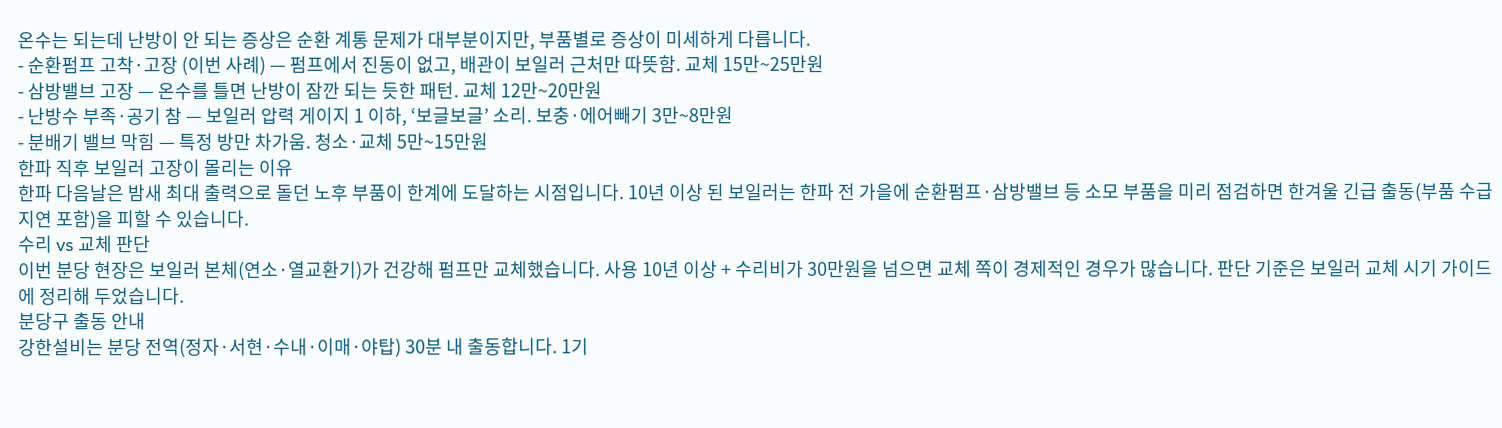온수는 되는데 난방이 안 되는 증상은 순환 계통 문제가 대부분이지만, 부품별로 증상이 미세하게 다릅니다.
- 순환펌프 고착·고장 (이번 사례) — 펌프에서 진동이 없고, 배관이 보일러 근처만 따뜻함. 교체 15만~25만원
- 삼방밸브 고장 — 온수를 틀면 난방이 잠깐 되는 듯한 패턴. 교체 12만~20만원
- 난방수 부족·공기 참 — 보일러 압력 게이지 1 이하, ‘보글보글’ 소리. 보충·에어빼기 3만~8만원
- 분배기 밸브 막힘 — 특정 방만 차가움. 청소·교체 5만~15만원
한파 직후 보일러 고장이 몰리는 이유
한파 다음날은 밤새 최대 출력으로 돌던 노후 부품이 한계에 도달하는 시점입니다. 10년 이상 된 보일러는 한파 전 가을에 순환펌프·삼방밸브 등 소모 부품을 미리 점검하면 한겨울 긴급 출동(부품 수급 지연 포함)을 피할 수 있습니다.
수리 vs 교체 판단
이번 분당 현장은 보일러 본체(연소·열교환기)가 건강해 펌프만 교체했습니다. 사용 10년 이상 + 수리비가 30만원을 넘으면 교체 쪽이 경제적인 경우가 많습니다. 판단 기준은 보일러 교체 시기 가이드에 정리해 두었습니다.
분당구 출동 안내
강한설비는 분당 전역(정자·서현·수내·이매·야탑) 30분 내 출동합니다. 1기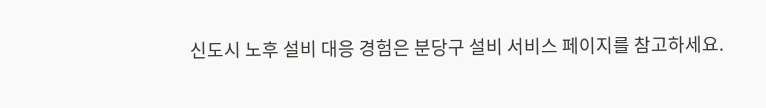신도시 노후 설비 대응 경험은 분당구 설비 서비스 페이지를 참고하세요.